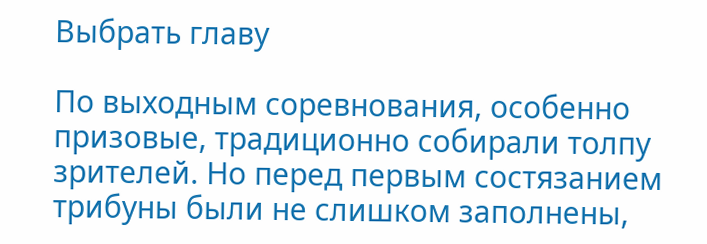Выбрать главу

По выходным соревнования, особенно призовые, традиционно собирали толпу зрителей. Но перед первым состязанием трибуны были не слишком заполнены,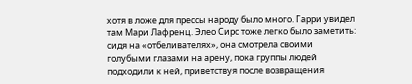хотя в ложе для прессы народу было много. Гарри увидел там Мари Лафренц. Элео Сирс тоже легко было заметить: сидя на «отбеливателях», она смотрела своими голубыми глазами на арену, пока группы людей подходили к ней, приветствуя после возвращения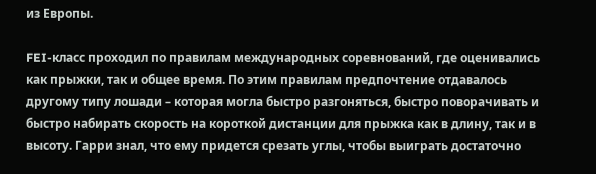из Европы.

FEI-класс проходил по правилам международных соревнований, где оценивались как прыжки, так и общее время. По этим правилам предпочтение отдавалось другому типу лошади – которая могла быстро разгоняться, быстро поворачивать и быстро набирать скорость на короткой дистанции для прыжка как в длину, так и в высоту. Гарри знал, что ему придется срезать углы, чтобы выиграть достаточно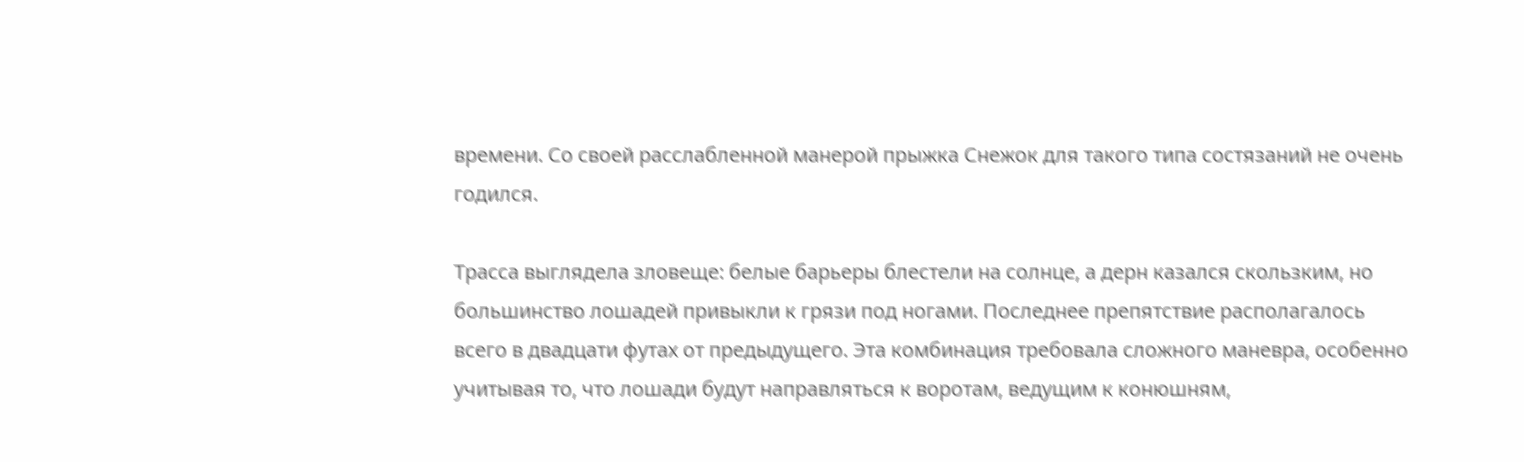времени. Со своей расслабленной манерой прыжка Снежок для такого типа состязаний не очень годился.

Трасса выглядела зловеще: белые барьеры блестели на солнце, а дерн казался скользким, но большинство лошадей привыкли к грязи под ногами. Последнее препятствие располагалось всего в двадцати футах от предыдущего. Эта комбинация требовала сложного маневра, особенно учитывая то, что лошади будут направляться к воротам, ведущим к конюшням,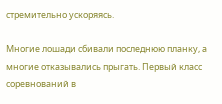стремительно ускоряясь.

Многие лошади сбивали последнюю планку, а многие отказывались прыгать. Первый класс соревнований в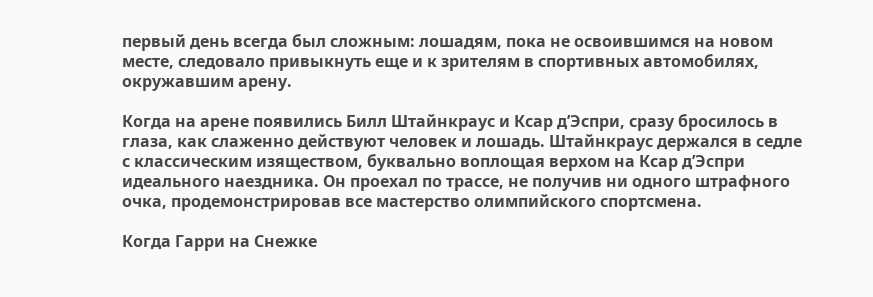первый день всегда был сложным: лошадям, пока не освоившимся на новом месте, следовало привыкнуть еще и к зрителям в спортивных автомобилях, окружавшим арену.

Когда на арене появились Билл Штайнкраус и Ксар д’Эспри, сразу бросилось в глаза, как слаженно действуют человек и лошадь. Штайнкраус держался в седле с классическим изяществом, буквально воплощая верхом на Ксар д’Эспри идеального наездника. Он проехал по трассе, не получив ни одного штрафного очка, продемонстрировав все мастерство олимпийского спортсмена.

Когда Гарри на Снежке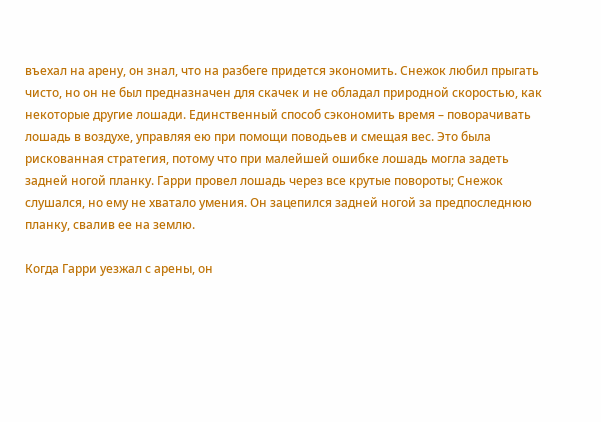въехал на арену, он знал, что на разбеге придется экономить. Снежок любил прыгать чисто, но он не был предназначен для скачек и не обладал природной скоростью, как некоторые другие лошади. Единственный способ сэкономить время – поворачивать лошадь в воздухе, управляя ею при помощи поводьев и смещая вес. Это была рискованная стратегия, потому что при малейшей ошибке лошадь могла задеть задней ногой планку. Гарри провел лошадь через все крутые повороты; Снежок слушался, но ему не хватало умения. Он зацепился задней ногой за предпоследнюю планку, свалив ее на землю.

Когда Гарри уезжал с арены, он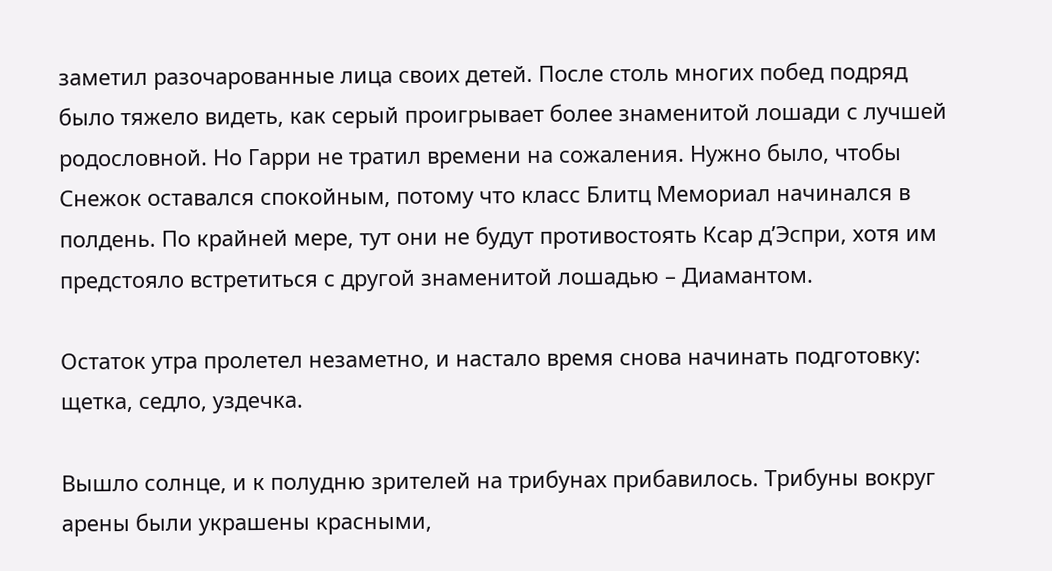заметил разочарованные лица своих детей. После столь многих побед подряд было тяжело видеть, как серый проигрывает более знаменитой лошади с лучшей родословной. Но Гарри не тратил времени на сожаления. Нужно было, чтобы Снежок оставался спокойным, потому что класс Блитц Мемориал начинался в полдень. По крайней мере, тут они не будут противостоять Ксар д’Эспри, хотя им предстояло встретиться с другой знаменитой лошадью – Диамантом.

Остаток утра пролетел незаметно, и настало время снова начинать подготовку: щетка, седло, уздечка.

Вышло солнце, и к полудню зрителей на трибунах прибавилось. Трибуны вокруг арены были украшены красными,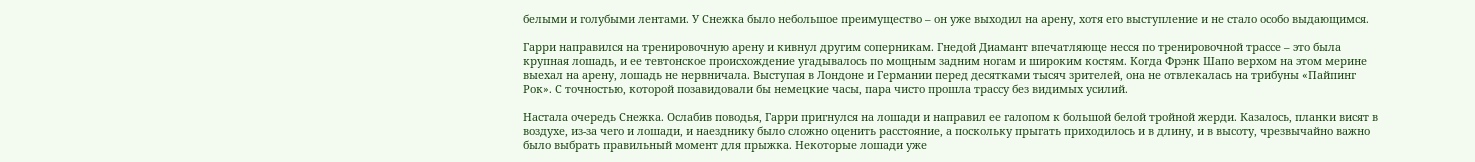белыми и голубыми лентами. У Снежка было небольшое преимущество – он уже выходил на арену, хотя его выступление и не стало особо выдающимся.

Гарри направился на тренировочную арену и кивнул другим соперникам. Гнедой Диамант впечатляюще несся по тренировочной трассе – это была крупная лошадь, и ее тевтонское происхождение угадывалось по мощным задним ногам и широким костям. Когда Фрэнк Шапо верхом на этом мерине выехал на арену, лошадь не нервничала. Выступая в Лондоне и Германии перед десятками тысяч зрителей, она не отвлекалась на трибуны «Пайпинг Рок». С точностью, которой позавидовали бы немецкие часы, пара чисто прошла трассу без видимых усилий.

Настала очередь Снежка. Ослабив поводья, Гарри пригнулся на лошади и направил ее галопом к большой белой тройной жерди. Казалось, планки висят в воздухе, из-за чего и лошади, и наезднику было сложно оценить расстояние, а поскольку прыгать приходилось и в длину, и в высоту, чрезвычайно важно было выбрать правильный момент для прыжка. Некоторые лошади уже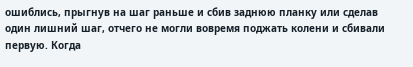ошиблись, прыгнув на шаг раньше и сбив заднюю планку или сделав один лишний шаг, отчего не могли вовремя поджать колени и сбивали первую. Когда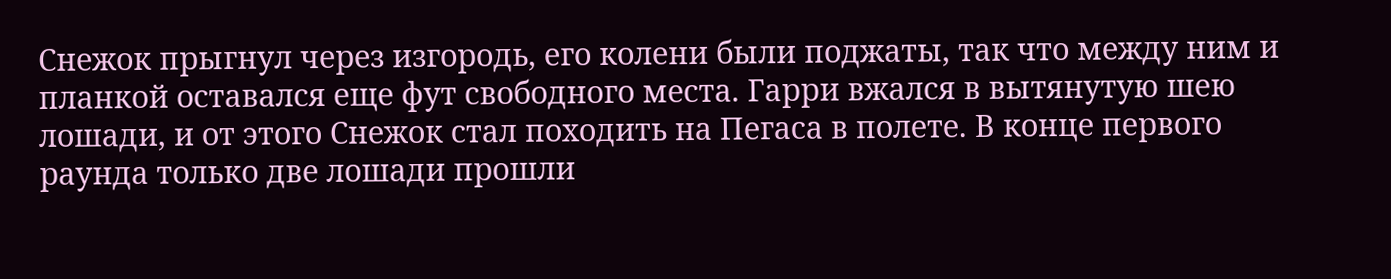Снежок прыгнул через изгородь, его колени были поджаты, так что между ним и планкой оставался еще фут свободного места. Гарри вжался в вытянутую шею лошади, и от этого Снежок стал походить на Пегаса в полете. В конце первого раунда только две лошади прошли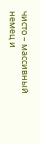чисто – массивный немец и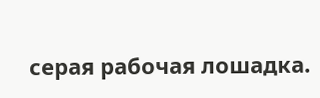серая рабочая лошадка.